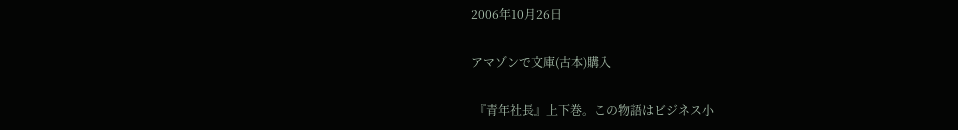2006年10月26日

アマゾンで文庫(古本)購入

 『青年社長』上下巻。この物語はビジネス小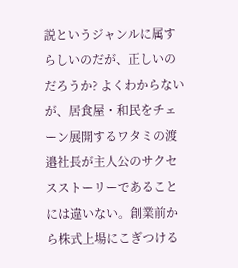説というジャンルに属すらしいのだが、正しいのだろうか? よくわからないが、居食屋・和民をチェーン展開するワタミの渡邉社長が主人公のサクセスストーリーであることには違いない。創業前から株式上場にこぎつける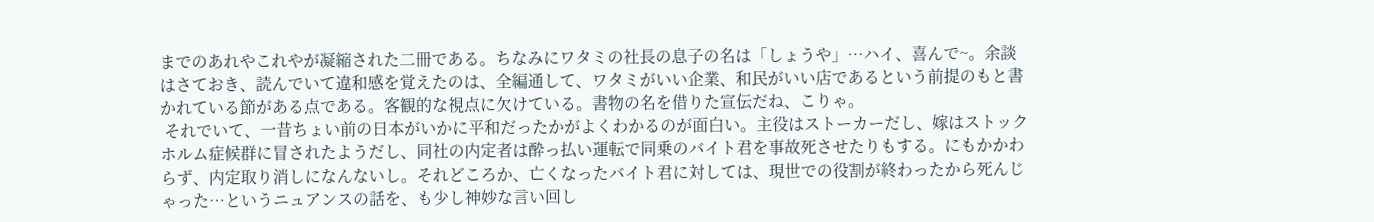までのあれやこれやが凝縮された二冊である。ちなみにワタミの社長の息子の名は「しょうや」…ハイ、喜んで~。余談はさておき、読んでいて違和感を覚えたのは、全編通して、ワタミがいい企業、和民がいい店であるという前提のもと書かれている節がある点である。客観的な視点に欠けている。書物の名を借りた宣伝だね、こりゃ。
 それでいて、一昔ちょい前の日本がいかに平和だったかがよくわかるのが面白い。主役はストーカーだし、嫁はストックホルム症候群に冒されたようだし、同社の内定者は酔っ払い運転で同乗のバイト君を事故死させたりもする。にもかかわらず、内定取り消しになんないし。それどころか、亡くなったバイト君に対しては、現世での役割が終わったから死んじゃった…というニュアンスの話を、も少し神妙な言い回し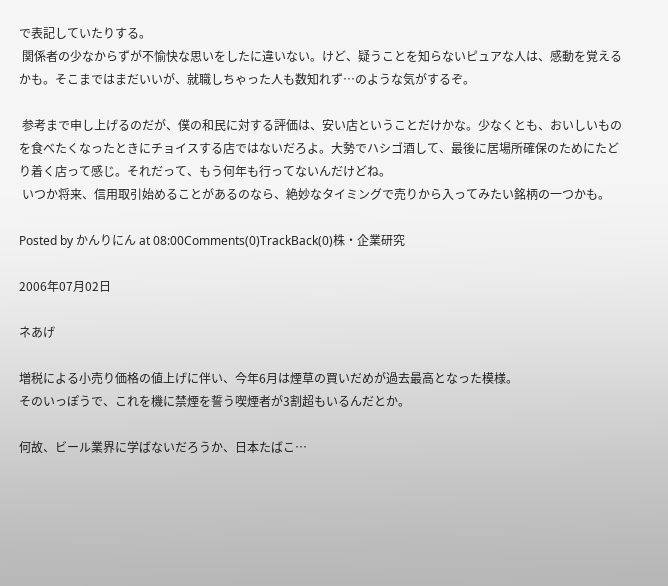で表記していたりする。
 関係者の少なからずが不愉快な思いをしたに違いない。けど、疑うことを知らないピュアな人は、感動を覚えるかも。そこまではまだいいが、就職しちゃった人も数知れず…のような気がするぞ。

 参考まで申し上げるのだが、僕の和民に対する評価は、安い店ということだけかな。少なくとも、おいしいものを食べたくなったときにチョイスする店ではないだろよ。大勢でハシゴ酒して、最後に居場所確保のためにたどり着く店って感じ。それだって、もう何年も行ってないんだけどね。
 いつか将来、信用取引始めることがあるのなら、絶妙なタイミングで売りから入ってみたい銘柄の一つかも。

Posted by かんりにん at 08:00Comments(0)TrackBack(0)株・企業研究

2006年07月02日

ネあげ

増税による小売り価格の値上げに伴い、今年6月は煙草の買いだめが過去最高となった模様。
そのいっぽうで、これを機に禁煙を誓う喫煙者が3割超もいるんだとか。

何故、ビール業界に学ばないだろうか、日本たばこ…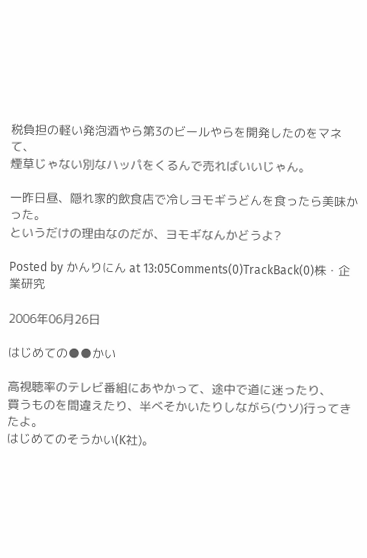税負担の軽い発泡酒やら第3のビールやらを開発したのをマネて、
煙草じゃない別なハッパをくるんで売ればいいじゃん。

一昨日昼、隠れ家的飲食店で冷しヨモギうどんを食ったら美味かった。
というだけの理由なのだが、ヨモギなんかどうよ?

Posted by かんりにん at 13:05Comments(0)TrackBack(0)株・企業研究

2006年06月26日

はじめての●●かい

高視聴率のテレビ番組にあやかって、途中で道に迷ったり、
買うものを間違えたり、半べそかいたりしながら(ウソ)行ってきたよ。
はじめてのそうかい(K社)。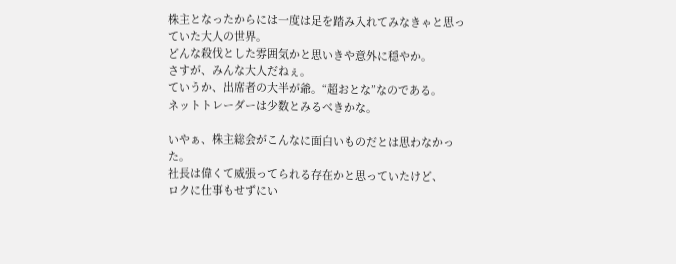株主となったからには一度は足を踏み入れてみなきゃと思っていた大人の世界。
どんな殺伐とした雰囲気かと思いきや意外に穏やか。
さすが、みんな大人だねぇ。
ていうか、出席者の大半が爺。“超おとな”なのである。
ネットトレーダーは少数とみるべきかな。

いやぁ、株主総会がこんなに面白いものだとは思わなかった。
社長は偉くて威張ってられる存在かと思っていたけど、
ロクに仕事もせずにい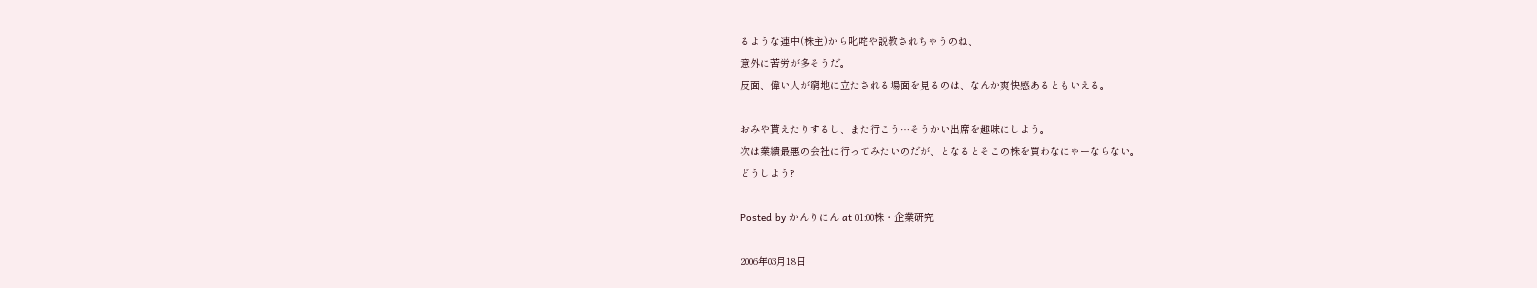るような連中(株主)から叱咤や説教されちゃうのね、
意外に苦労が多そうだ。
反面、偉い人が窮地に立たされる場面を見るのは、なんか爽快感あるともいえる。

おみや貰えたりするし、また行こう…そうかい出席を趣味にしよう。
次は業績最悪の会社に行ってみたいのだが、となるとそこの株を買わなにゃーならない。
どうしよう?

Posted by かんりにん at 01:00株・企業研究

2006年03月18日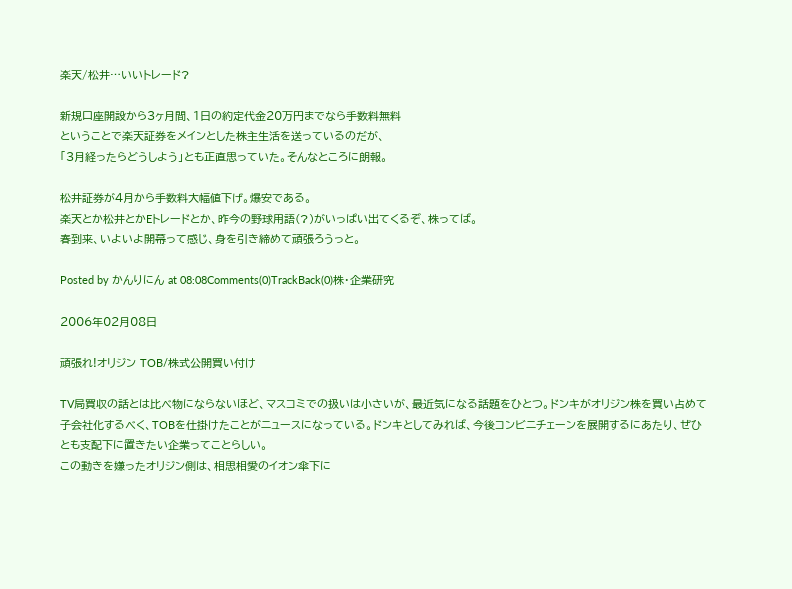楽天/松井…いいトレード?

新規口座開設から3ヶ月間、1日の約定代金20万円までなら手数料無料
ということで楽天証券をメインとした株主生活を送っているのだが、
「3月経ったらどうしよう」とも正直思っていた。そんなところに朗報。

松井証券が4月から手数料大幅値下げ。爆安である。
楽天とか松井とかEトレードとか、昨今の野球用語(?)がいっぱい出てくるぞ、株ってば。
春到来、いよいよ開幕って感じ、身を引き締めて頑張ろうっと。

Posted by かんりにん at 08:08Comments(0)TrackBack(0)株・企業研究

2006年02月08日

頑張れ!オリジン TOB/株式公開買い付け

TV局買収の話とは比べ物にならないほど、マスコミでの扱いは小さいが、最近気になる話題をひとつ。ドンキがオリジン株を買い占めて子会社化するべく、TOBを仕掛けたことがニュースになっている。ドンキとしてみれば、今後コンビニチェーンを展開するにあたり、ぜひとも支配下に置きたい企業ってことらしい。
この動きを嫌ったオリジン側は、相思相愛のイオン傘下に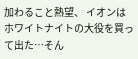加わること熱望、 イオンはホワイトナイトの大役を買って出た…そん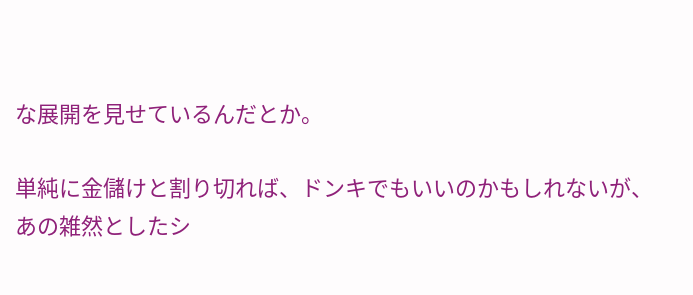な展開を見せているんだとか。

単純に金儲けと割り切れば、ドンキでもいいのかもしれないが、
あの雑然としたシ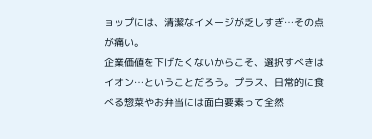ョップには、清潔なイメージが乏しすぎ…その点が痛い。
企業価値を下げたくないからこそ、選択すべきはイオン…ということだろう。プラス、日常的に食べる惣菜やお弁当には面白要素って全然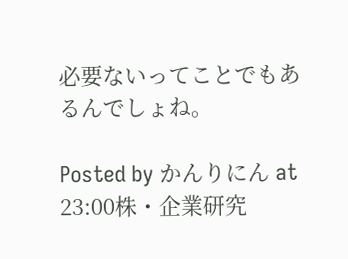必要ないってことでもあるんでしょね。

Posted by かんりにん at 23:00株・企業研究